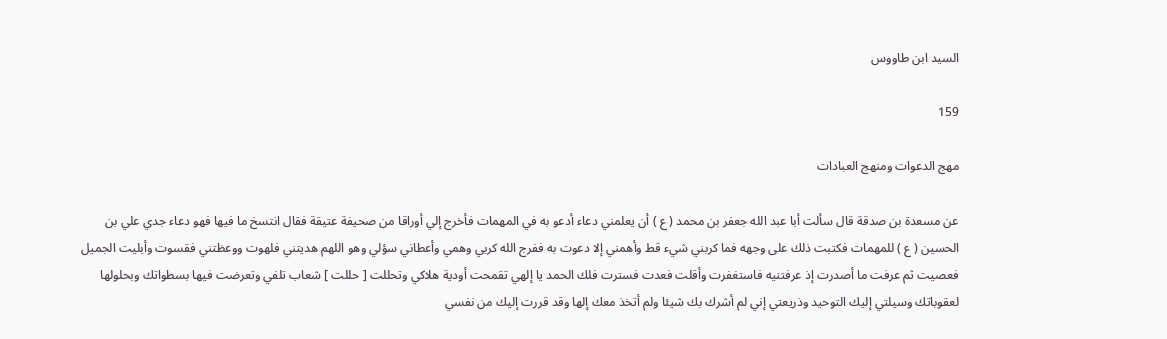السيد ابن طاووس

159

مهج الدعوات ومنهج العبادات

عن مسعدة بن صدقة قال سألت أبا عبد الله جعفر بن محمد ( ع ) أن يعلمني دعاء أدعو به في المهمات فأخرج إلي أوراقا من صحيفة عتيقة فقال انتسخ ما فيها فهو دعاء جدي علي بن الحسين ( ع ) للمهمات فكتبت ذلك على وجهه فما كربني شيء قط وأهمني إلا دعوت به ففرج الله كربي وهمي وأعطاني سؤلي وهو اللهم هديتني فلهوت ووعظتني فقسوت وأبليت الجميل فعصيت ثم عرفت ما أصدرت إذ عرفتنيه فاستغفرت وأقلت فعدت فسترت فلك الحمد يا إلهي تقمحت أودية هلاكي وتحللت [ حللت ] شعاب تلفي وتعرضت فيها بسطواتك وبحلولها لعقوباتك وسيلتي إليك التوحيد وذريعتي إني لم أشرك بك شيئا ولم أتخذ معك إلها وقد قررت إليك من نفسي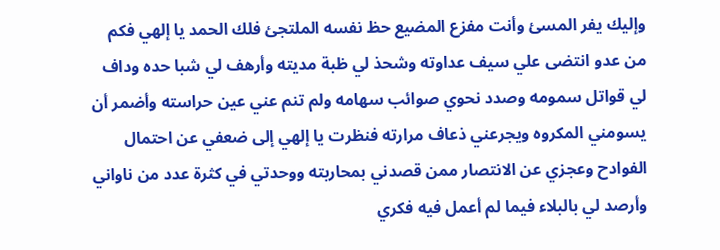وإليك يفر المسئ وأنت مفزع المضيع حظ نفسه الملتجئ فلك الحمد يا إلهي فكم من عدو انتضى علي سيف عداوته وشحذ لي ظبة مديته وأرهف لي شبا حده وداف لي قواتل سمومه وصدد نحوي صوائب سهامه ولم تنم عني عين حراسته وأضمر أن يسومني المكروه ويجرعني ذعاف مرارته فنظرت يا إلهي إلى ضعفي عن احتمال الفوادح وعجزي عن الانتصار ممن قصدني بمحاربته ووحدتي في كثرة عدد من ناواني وأرصد لي بالبلاء فيما لم أعمل فيه فكري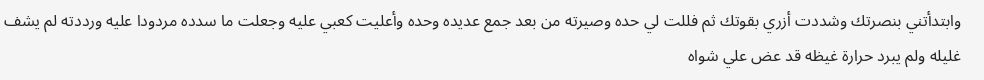وابتدأتني بنصرتك وشددت أزري بقوتك ثم فللت لي حده وصيرته من بعد جمع عديده وحده وأعليت كعبي عليه وجعلت ما سدده مردودا عليه ورددته لم يشف غليله ولم يبرد حرارة غيظه قد عض علي شواه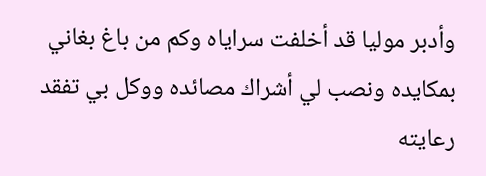وأدبر موليا قد أخلفت سراياه وكم من باغ بغاني بمكايده ونصب لي أشراك مصائده ووكل بي تفقد رعايته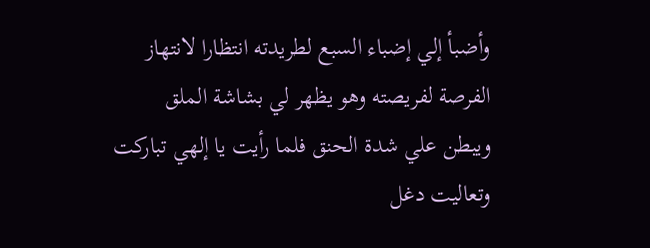وأضبأ إلي إضباء السبع لطريدته انتظارا لانتهاز الفرصة لفريصته وهو يظهر لي بشاشة الملق ويبطن علي شدة الحنق فلما رأيت يا إلهي تباركت وتعاليت دغل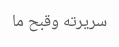سريرته وقبح ما